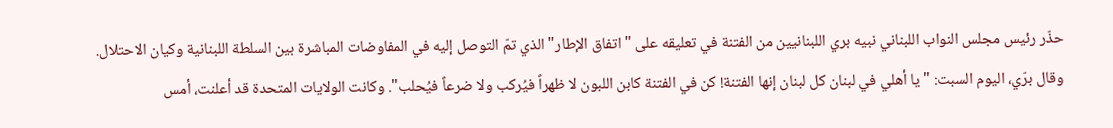حذّر رئيس مجلس النواب اللبناني نبيه بري اللبنانيين من الفتنة في تعليقه على "اتفاق الإطار" الذي تمّ التوصل إليه في المفاوضات المباشرة بين السلطة اللبنانية وكيان الاحتلال.
وقال برّي، اليوم السبت: " يا أهلي في لبنان كل لبنان إنها الفتنة! كن في الفتنة كابن اللبون لا ظهراً فيُركب ولا ضرعاً فيُحلب". وكانت الولايات المتحدة قد أعلنت، أمس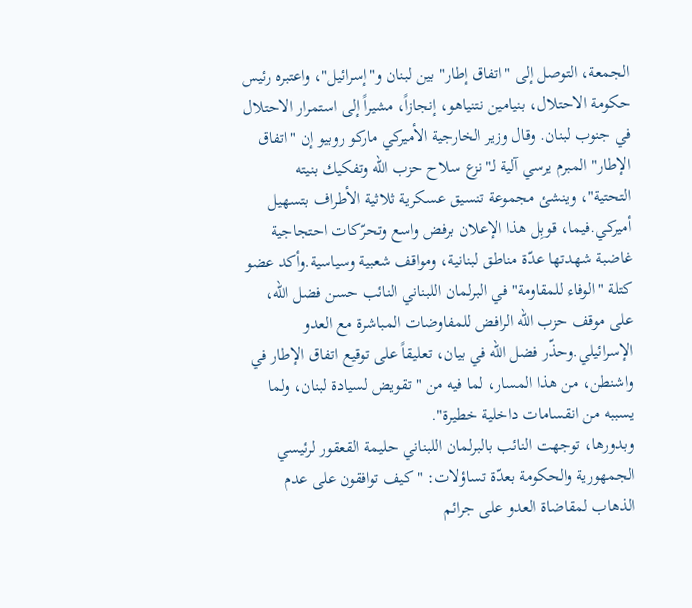الجمعة، التوصل إلى "اتفاق إطار" بين لبنان و"إسرائيل"، واعتبره رئيس حكومة الاحتلال، بنيامين نتنياهو، إنجازاً، مشيراً إلى استمرار الاحتلال في جنوب لبنان. وقال وزير الخارجية الأميركي ماركو روبيو إن "اتفاق الإطار" المبرم يرسي آلية لـ"نزع سلاح حزب الله وتفكيك بنيته التحتية"، وينشئ مجموعة تنسيق عسكرية ثلاثية الأطراف بتسهيل أميركي.فيما، قوبِل هذا الإعلان برفض واسع وتحرّكات احتجاجية غاضبة شهدتها عدّة مناطق لبنانية، ومواقف شعبية وسياسية.وأكد عضو كتلة "الوفاء للمقاومة" في البرلمان اللبناني النائب حسن فضل الله، على موقف حزب الله الرافض للمفاوضات المباشرة مع العدو الإسرائيلي.وحذّر فضل الله في بيان، تعليقاً على توقيع اتفاق الإطار في واشنطن، من هذا المسار، لما فيه من "تقويض لسيادة لبنان، ولما يسببه من انقسامات داخلية خطيرة".
وبدورها، توجهت النائب بالبرلمان اللبناني حليمة القعقور لرئيسي الجمهورية والحكومة بعدّة تساؤلات: "كيف توافقون على عدم الذهاب لمقاضاة العدو على جرائم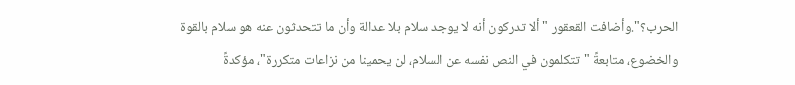الحرب؟".وأضافت القعقور "ألا تدركون أنه لا يوجد سلام بلا عدالة وأن ما تتحدثون عنه هو سلام بالقوة والخضوع، متابعةً "تتكلمون في النص نفسه عن السلام، لن يحمينا من نزاعات متكررة"، مؤكدةً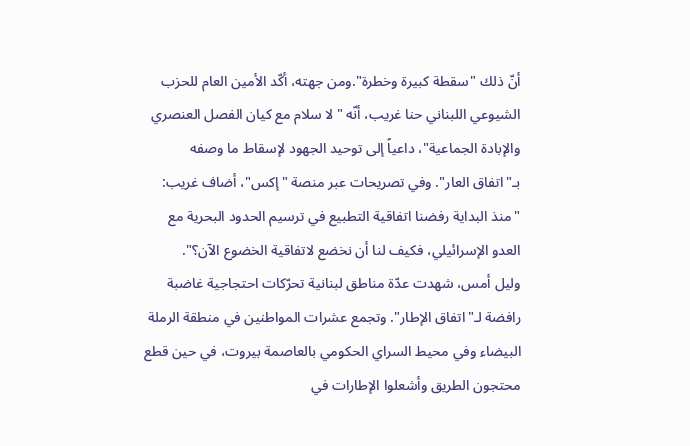أنّ ذلك "سقطة كبيرة وخطرة".ومن جهته، أكّد الأمين العام للحزب الشيوعي اللبناني حنا غريب، أنّه "لا سلام مع كيان الفصل العنصري والإبادة الجماعية"، داعياً إلى توحيد الجهود لإسقاط ما وصفه بـ"اتفاق العار". وفي تصريحات عبر منصة "إكس"، أضاف غريب: "منذ البداية رفضنا اتفاقية التطبيع في ترسيم الحدود البحرية مع العدو الإسرائيلي، فكيف لنا أن نخضع لاتفاقية الخضوع الآن؟".
وليل أمس، شهدت عدّة مناطق لبنانية تحرّكات احتجاجية غاضبة رافضة لـ"اتفاق الإطار". وتجمع عشرات المواطنين في منطقة الرملة البيضاء وفي محيط السراي الحكومي بالعاصمة بيروت، في حين قطع محتجون الطريق وأشعلوا الإطارات في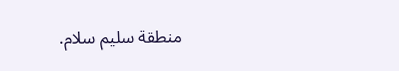منطقة سليم سلام.